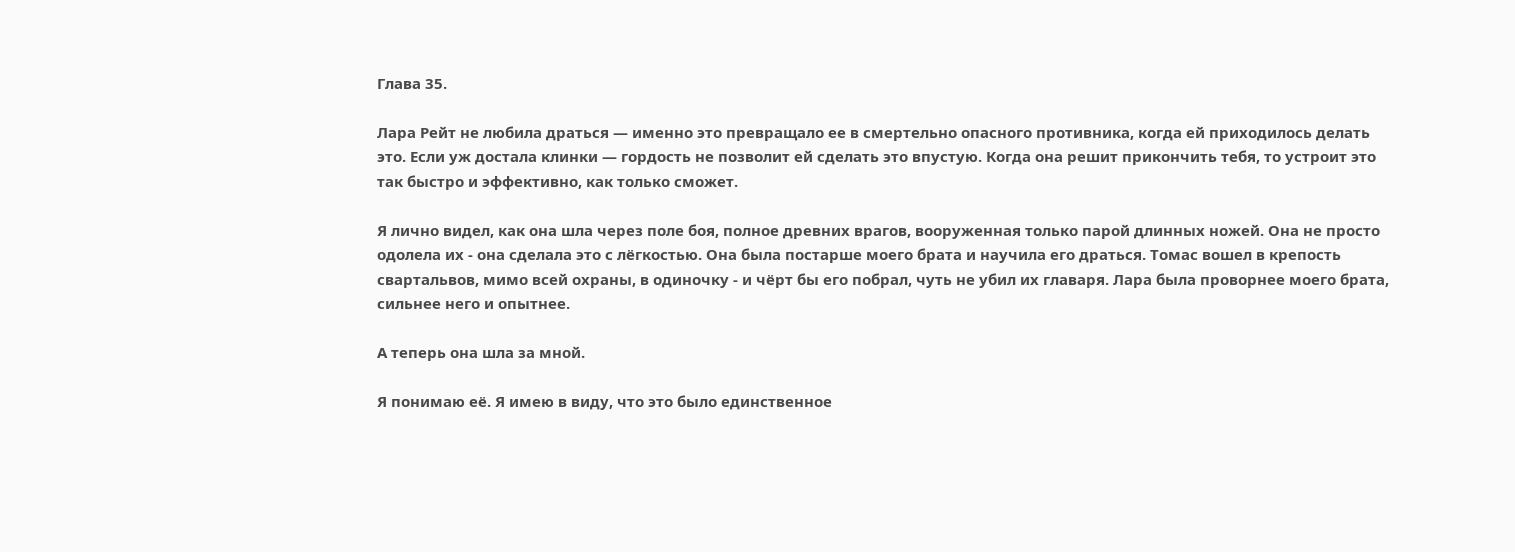Глава 35.

Лара Рейт не любила драться — именно это превращало ее в смертельно опасного противника, когда ей приходилось делать это. Если уж достала клинки — гордость не позволит ей сделать это впустую. Когда она решит прикончить тебя, то устроит это так быстро и эффективно, как только сможет.

Я лично видел, как она шла через поле боя, полное древних врагов, вооруженная только парой длинных ножей. Она не просто одолела их - она сделала это с лёгкостью. Она была постарше моего брата и научила его драться. Томас вошел в крепость свартальвов, мимо всей охраны, в одиночку - и чёрт бы его побрал, чуть не убил их главаря. Лара была проворнее моего брата, сильнее него и опытнее.

А теперь она шла за мной.

Я понимаю её. Я имею в виду, что это было единственное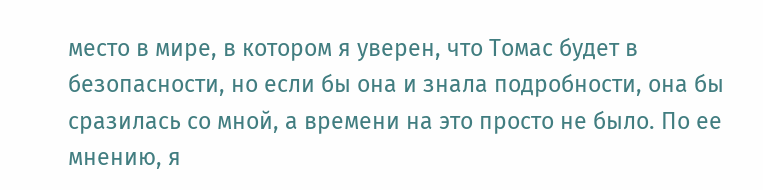место в мире, в котором я уверен, что Томас будет в безопасности, но если бы она и знала подробности, она бы сразилась со мной, а времени на это просто не было. По ее мнению, я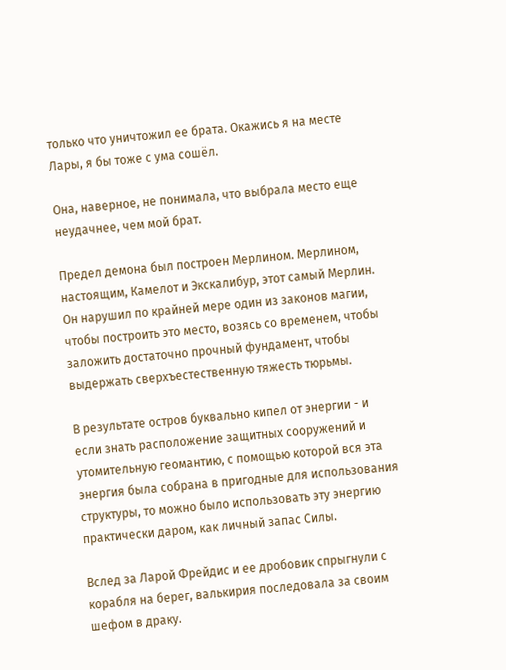только что уничтожил ее брата. Окажись я на месте Лары, я бы тоже с ума сошёл.

Она, наверное, не понимала, что выбрала место еще неудачнее, чем мой брат.

Предел демона был построен Мерлином. Мерлином, настоящим, Камелот и Экскалибур, этот самый Мерлин. Он нарушил по крайней мере один из законов магии, чтобы построить это место, возясь со временем, чтобы заложить достаточно прочный фундамент, чтобы выдержать сверхъестественную тяжесть тюрьмы.

В результате остров буквально кипел от энергии - и если знать расположение защитных сооружений и утомительную геомантию, с помощью которой вся эта энергия была собрана в пригодные для использования структуры, то можно было использовать эту энергию практически даром, как личный запас Силы.

Вслед за Ларой Фрейдис и ее дробовик спрыгнули с корабля на берег, валькирия последовала за своим шефом в драку.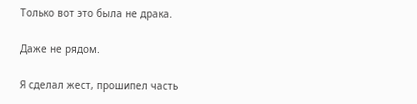Только вот это была не драка.

Даже не рядом.

Я сделал жест, прошипел часть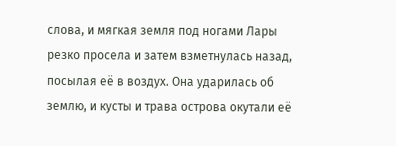слова, и мягкая земля под ногами Лары резко просела и затем взметнулась назад, посылая её в воздух. Она ударилась об землю, и кусты и трава острова окутали её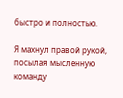быстро и полностью.

Я махнул правой рукой, посылая мысленную команду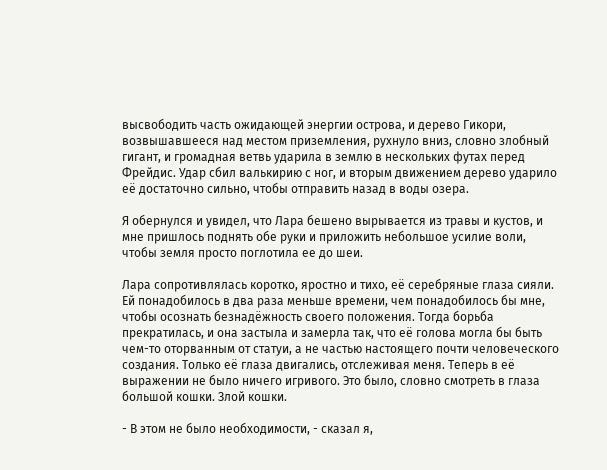высвободить часть ожидающей энергии острова, и дерево Гикори, возвышавшееся над местом приземления, рухнуло вниз, словно злобный гигант, и громадная ветвь ударила в землю в нескольких футах перед Фрейдис. Удар сбил валькирию с ног, и вторым движением дерево ударило её достаточно сильно, чтобы отправить назад в воды озера.

Я обернулся и увидел, что Лара бешено вырывается из травы и кустов, и мне пришлось поднять обе руки и приложить небольшое усилие воли, чтобы земля просто поглотила ее до шеи.

Лара сопротивлялась коротко, яростно и тихо, её серебряные глаза сияли. Ей понадобилось в два раза меньше времени, чем понадобилось бы мне, чтобы осознать безнадёжность своего положения. Тогда борьба прекратилась, и она застыла и замерла так, что её голова могла бы быть чем-то оторванным от статуи, а не частью настоящего почти человеческого создания. Только её глаза двигались, отслеживая меня. Теперь в её выражении не было ничего игривого. Это было, словно смотреть в глаза большой кошки. Злой кошки.

- В этом не было необходимости, - сказал я,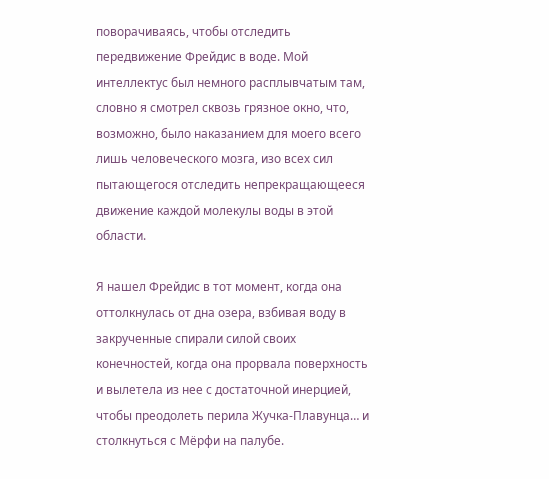поворачиваясь, чтобы отследить передвижение Фрейдис в воде. Мой интеллектус был немного расплывчатым там, словно я смотрел сквозь грязное окно, что, возможно, было наказанием для моего всего лишь человеческого мозга, изо всех сил пытающегося отследить непрекращающееся движение каждой молекулы воды в этой области.

Я нашел Фрейдис в тот момент, когда она оттолкнулась от дна озера, взбивая воду в закрученные спирали силой своих конечностей, когда она прорвала поверхность и вылетела из нее с достаточной инерцией, чтобы преодолеть перила Жучка-Плавунца… и столкнуться с Мёрфи на палубе.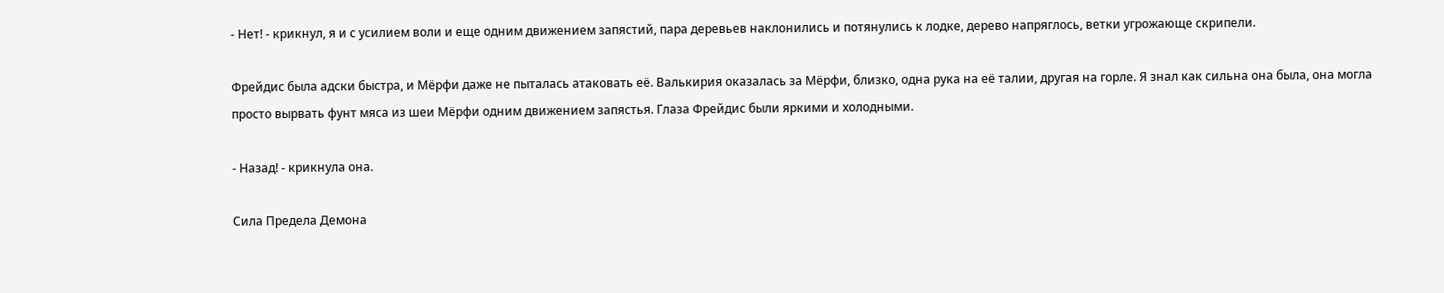- Нет! - крикнул, я и с усилием воли и еще одним движением запястий, пара деревьев наклонились и потянулись к лодке, дерево напряглось, ветки угрожающе скрипели.

Фрейдис была адски быстра, и Мёрфи даже не пыталась атаковать её. Валькирия оказалась за Мёрфи, близко, одна рука на её талии, другая на горле. Я знал как сильна она была, она могла просто вырвать фунт мяса из шеи Мёрфи одним движением запястья. Глаза Фрейдис были яркими и холодными.

- Назад! - крикнула она.

Сила Предела Демона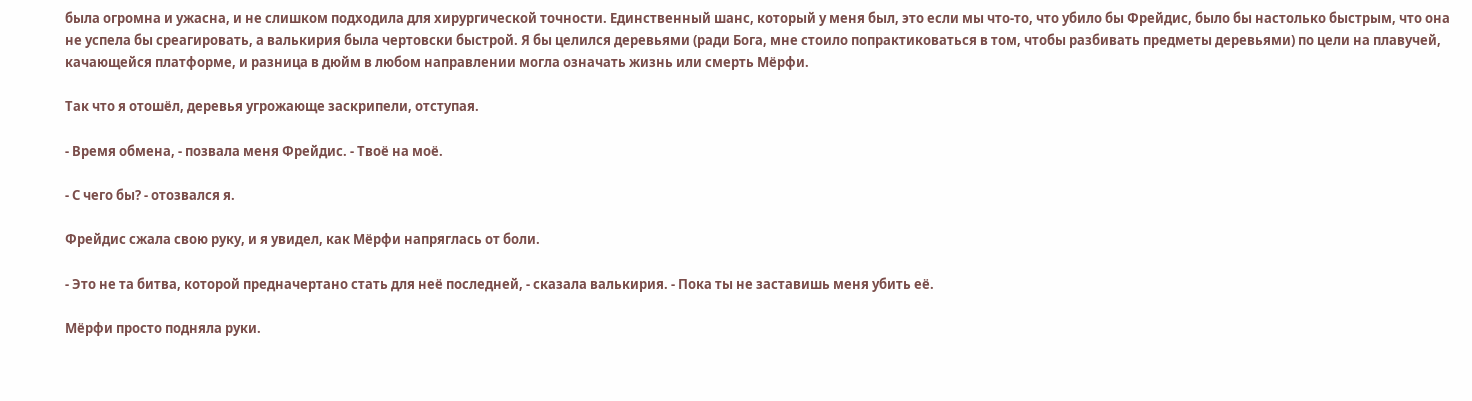была огромна и ужасна, и не слишком подходила для хирургической точности. Единственный шанс, который у меня был, это если мы что-то, что убило бы Фрейдис, было бы настолько быстрым, что она не успела бы среагировать, а валькирия была чертовски быстрой. Я бы целился деревьями (ради Бога, мне стоило попрактиковаться в том, чтобы разбивать предметы деревьями) по цели на плавучей, качающейся платформе, и разница в дюйм в любом направлении могла означать жизнь или смерть Мёрфи.

Так что я отошёл, деревья угрожающе заскрипели, отступая.

- Время обмена, - позвала меня Фрейдис. - Твоё на моё.

- С чего бы? - отозвался я.

Фрейдис сжала свою руку, и я увидел, как Мёрфи напряглась от боли.

- Это не та битва, которой предначертано стать для неё последней, - сказала валькирия. - Пока ты не заставишь меня убить её.

Мёрфи просто подняла руки.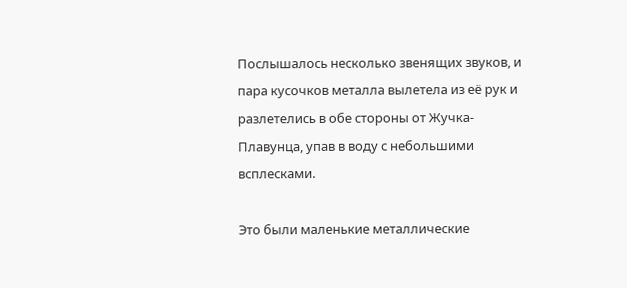Послышалось несколько звенящих звуков, и пара кусочков металла вылетела из её рук и разлетелись в обе стороны от Жучка-Плавунца, упав в воду с небольшими всплесками.

Это были маленькие металлические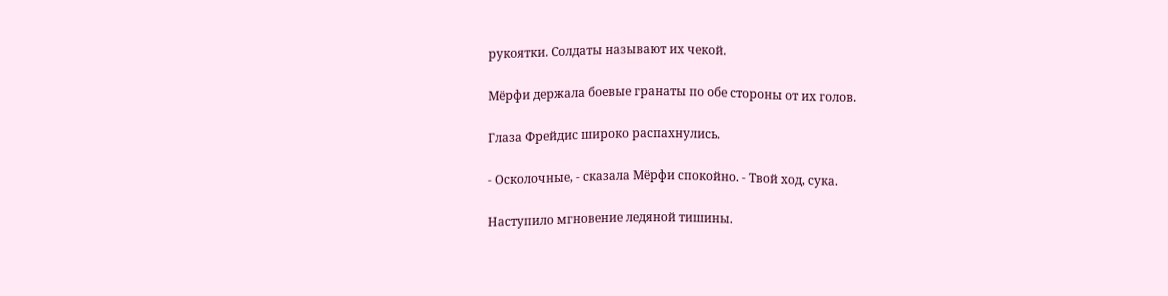рукоятки. Солдаты называют их чекой.

Мёрфи держала боевые гранаты по обе стороны от их голов.

Глаза Фрейдис широко распахнулись.

- Осколочные, - сказала Мёрфи спокойно. - Твой ход, сука.

Наступило мгновение ледяной тишины.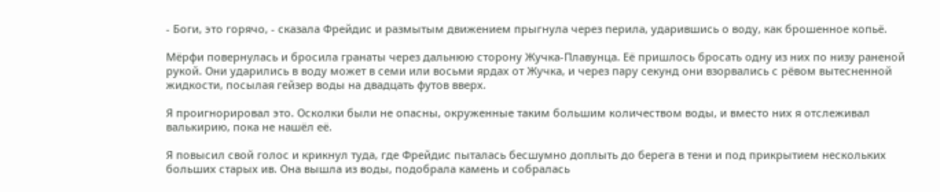- Боги, это горячо, - сказала Фрейдис и размытым движением прыгнула через перила, ударившись о воду, как брошенное копьё.

Мёрфи повернулась и бросила гранаты через дальнюю сторону Жучка-Плавунца. Её пришлось бросать одну из них по низу раненой рукой. Они ударились в воду может в семи или восьми ярдах от Жучка, и через пару секунд они взорвались с рёвом вытесненной жидкости, посылая гейзер воды на двадцать футов вверх.

Я проигнорировал это. Осколки были не опасны, окруженные таким большим количеством воды, и вместо них я отслеживал валькирию, пока не нашёл её.

Я повысил свой голос и крикнул туда, где Фрейдис пыталась бесшумно доплыть до берега в тени и под прикрытием нескольких больших старых ив. Она вышла из воды, подобрала камень и собралась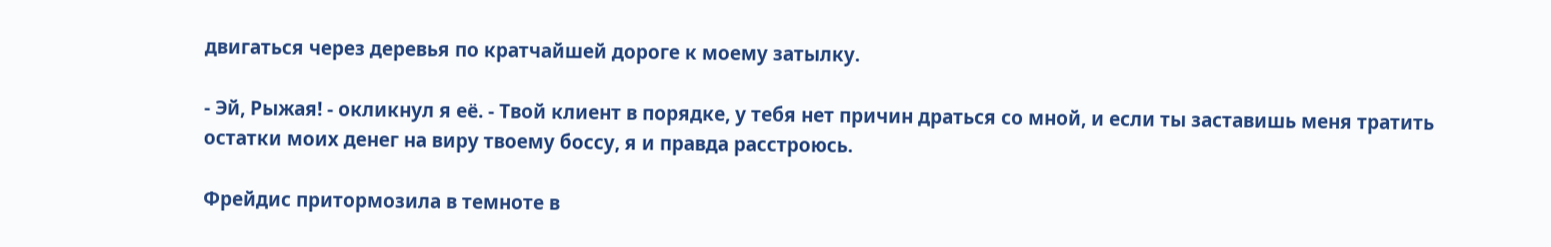двигаться через деревья по кратчайшей дороге к моему затылку.

- Эй, Рыжая! - окликнул я её. - Твой клиент в порядке, у тебя нет причин драться со мной, и если ты заставишь меня тратить остатки моих денег на виру твоему боссу, я и правда расстроюсь.

Фрейдис притормозила в темноте в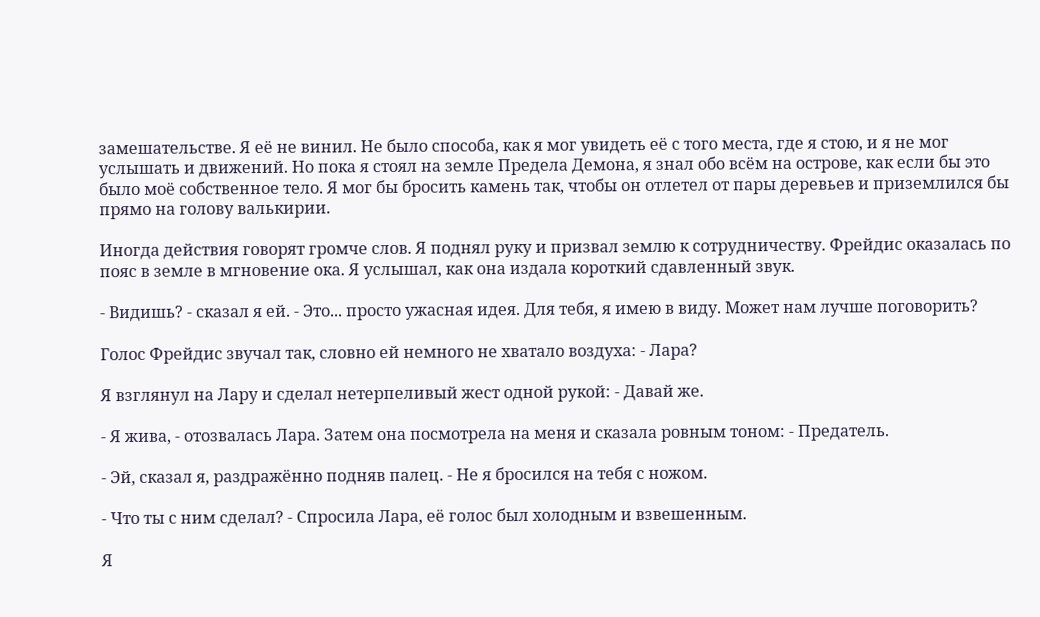замешательстве. Я её не винил. Не было способа, как я мог увидеть её с того места, где я стою, и я не мог услышать и движений. Но пока я стоял на земле Предела Демона, я знал обо всём на острове, как если бы это было моё собственное тело. Я мог бы бросить камень так, чтобы он отлетел от пары деревьев и приземлился бы прямо на голову валькирии.

Иногда действия говорят громче слов. Я поднял руку и призвал землю к сотрудничеству. Фрейдис оказалась по пояс в земле в мгновение ока. Я услышал, как она издала короткий сдавленный звук.

- Видишь? - сказал я ей. - Это... просто ужасная идея. Для тебя, я имею в виду. Может нам лучше поговорить?

Голос Фрейдис звучал так, словно ей немного не хватало воздуха: - Лара?

Я взглянул на Лару и сделал нетерпеливый жест одной рукой: - Давай же.

- Я жива, - отозвалась Лара. Затем она посмотрела на меня и сказала ровным тоном: - Предатель.

- Эй, сказал я, раздражённо подняв палец. - Не я бросился на тебя с ножом.

- Что ты с ним сделал? - Спросила Лара, её голос был холодным и взвешенным.

Я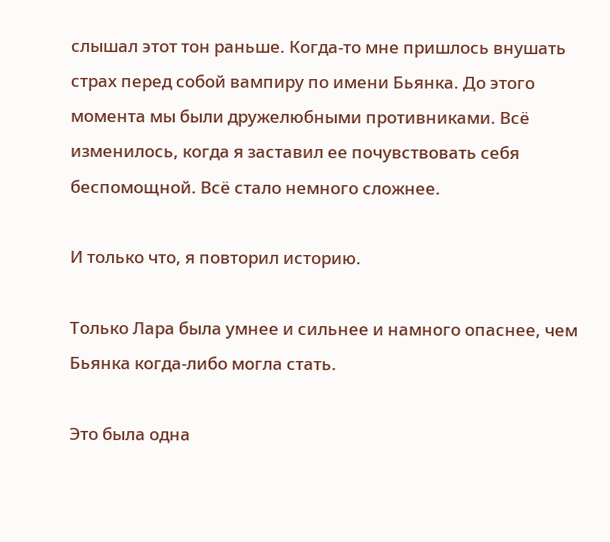слышал этот тон раньше. Когда-то мне пришлось внушать страх перед собой вампиру по имени Бьянка. До этого момента мы были дружелюбными противниками. Всё изменилось, когда я заставил ее почувствовать себя беспомощной. Всё стало немного сложнее.

И только что, я повторил историю.

Только Лара была умнее и сильнее и намного опаснее, чем Бьянка когда-либо могла стать.

Это была одна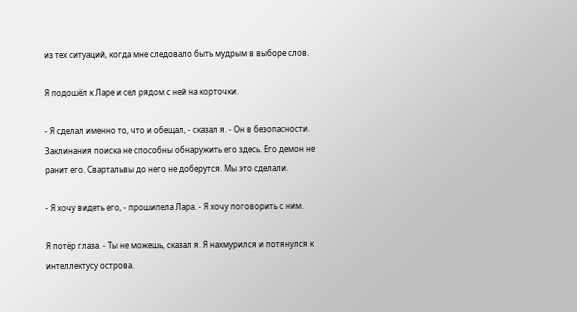из тех ситуаций, когда мне следовало быть мудрым в выборе слов.

Я подошёл к Ларе и сел рядом с ней на корточки.

- Я сделал именно то, что и обещал, - сказал я. - Он в безопасности. Заклинания поиска не способны обнаружить его здесь. Его демон не ранит его. Свартальвы до него не доберутся. Мы это сделали.

- Я хочу видеть его, - прошипела Лара. - Я хочу поговорить с ним.

Я потёр глаза. - Ты не можешь, сказал я. Я нахмурился и потянулся к интеллектусу острова.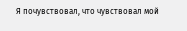Я почувствовал, что чувствовал мой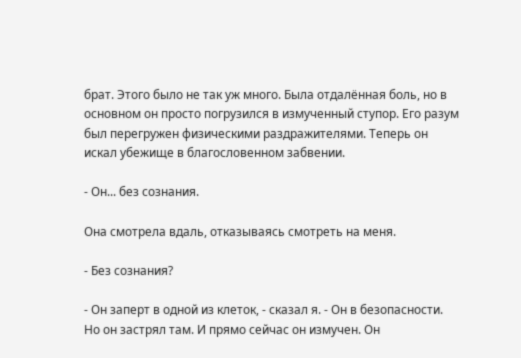брат. Этого было не так уж много. Была отдалённая боль, но в основном он просто погрузился в измученный ступор. Его разум был перегружен физическими раздражителями. Теперь он искал убежище в благословенном забвении.

- Он... без сознания.

Она смотрела вдаль, отказываясь смотреть на меня.

- Без сознания?

- Он заперт в одной из клеток, - сказал я. - Он в безопасности. Но он застрял там. И прямо сейчас он измучен. Он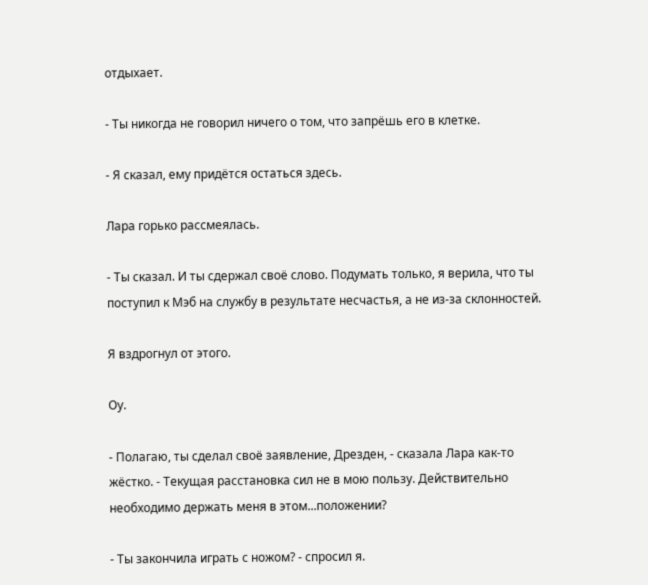отдыхает.

- Ты никогда не говорил ничего о том, что запрёшь его в клетке.

- Я сказал, ему придётся остаться здесь.

Лара горько рассмеялась.

- Ты сказал. И ты сдержал своё слово. Подумать только, я верила, что ты поступил к Мэб на службу в результате несчастья, а не из-за склонностей.

Я вздрогнул от этого.

Оу.

- Полагаю, ты сделал своё заявление, Дрезден, - сказала Лара как-то жёстко. - Текущая расстановка сил не в мою пользу. Действительно необходимо держать меня в этом...положении?

- Ты закончила играть с ножом? - спросил я.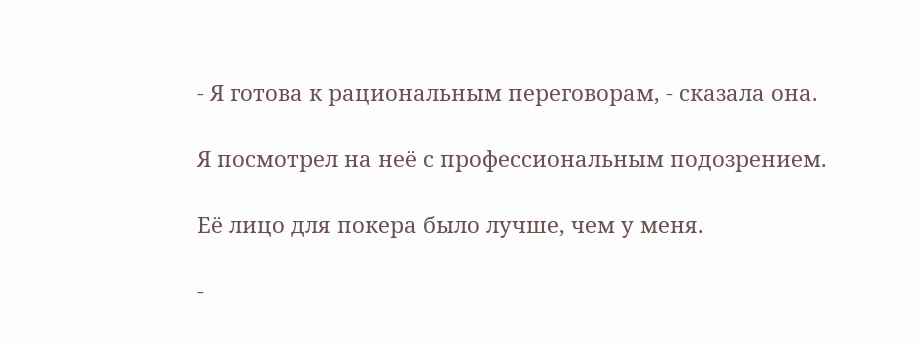- Я готова к рациональным переговорам, - сказала она.

Я посмотрел на неё с профессиональным подозрением.

Её лицо для покера было лучше, чем у меня.

-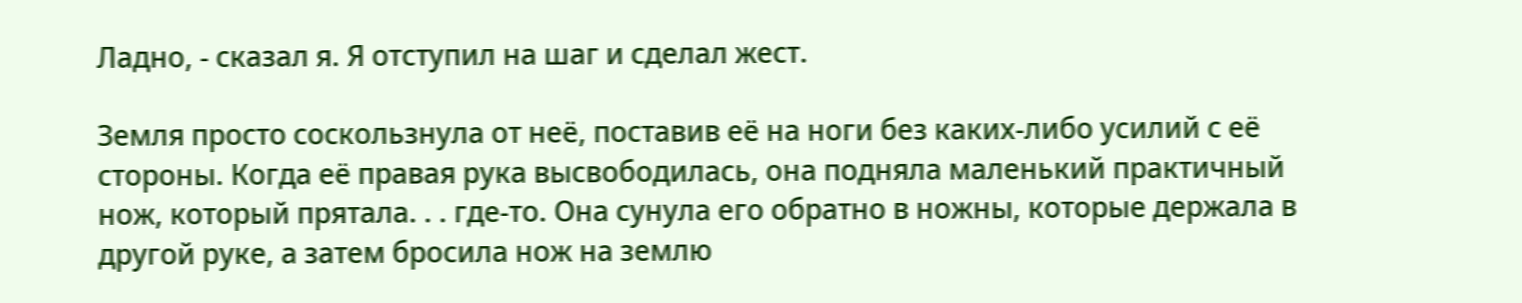Ладно, - сказал я. Я отступил на шаг и сделал жест.

Земля просто соскользнула от неё, поставив её на ноги без каких-либо усилий с её стороны. Когда её правая рука высвободилась, она подняла маленький практичный нож, который прятала. . . где-то. Она сунула его обратно в ножны, которые держала в другой руке, а затем бросила нож на землю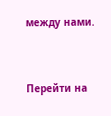между нами.


Перейти на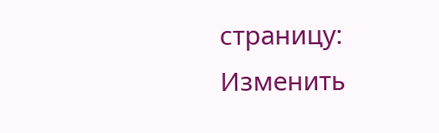страницу:
Изменить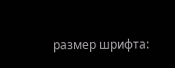размер шрифта: